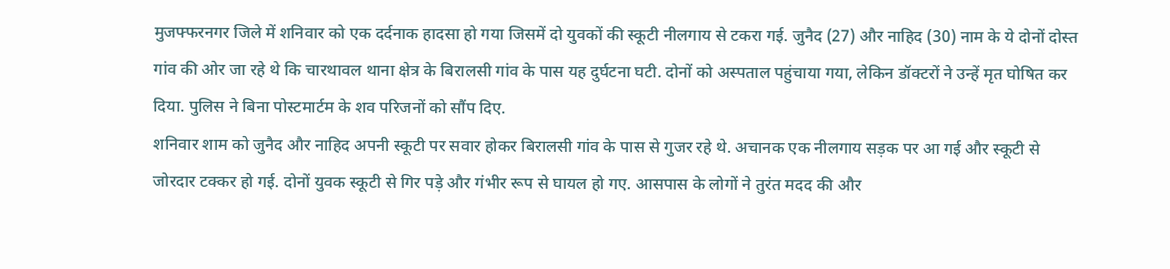मुजफ्फरनगर जिले में शनिवार को एक दर्दनाक हादसा हो गया जिसमें दो युवकों की स्कूटी नीलगाय से टकरा गई. जुनैद (27) और नाहिद (30) नाम के ये दोनों दोस्त गांव की ओर जा रहे थे कि चारथावल थाना क्षेत्र के बिरालसी गांव के पास यह दुर्घटना घटी. दोनों को अस्पताल पहुंचाया गया, लेकिन डॉक्टरों ने उन्हें मृत घोषित कर दिया. पुलिस ने बिना पोस्टमार्टम के शव परिजनों को सौंप दिए.
शनिवार शाम को जुनैद और नाहिद अपनी स्कूटी पर सवार होकर बिरालसी गांव के पास से गुजर रहे थे. अचानक एक नीलगाय सड़क पर आ गई और स्कूटी से जोरदार टक्कर हो गई. दोनों युवक स्कूटी से गिर पड़े और गंभीर रूप से घायल हो गए. आसपास के लोगों ने तुरंत मदद की और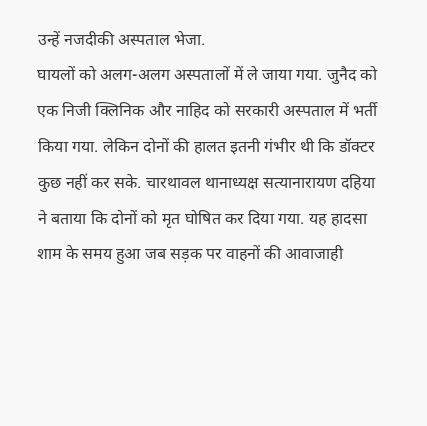उन्हें नजदीकी अस्पताल भेजा.
घायलों को अलग-अलग अस्पतालों में ले जाया गया. जुनैद को एक निजी क्लिनिक और नाहिद को सरकारी अस्पताल में भर्ती किया गया. लेकिन दोनों की हालत इतनी गंभीर थी कि डॉक्टर कुछ नहीं कर सके. चारथावल थानाध्यक्ष सत्यानारायण दहिया ने बताया कि दोनों को मृत घोषित कर दिया गया. यह हादसा शाम के समय हुआ जब सड़क पर वाहनों की आवाजाही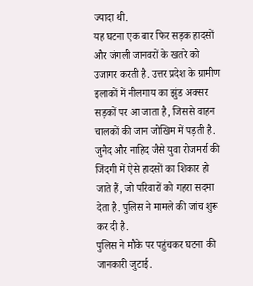ज्यादा थी.
यह घटना एक बार फिर सड़क हादसों और जंगली जानवरों के खतरे को उजागर करती है. उत्तर प्रदेश के ग्रामीण इलाकों में नीलगाय का झुंड अक्सर सड़कों पर आ जाता है, जिससे वाहन चालकों की जान जोखिम में पड़ती है. जुनैद और नाहिद जैसे युवा रोजमर्रा की जिंदगी में ऐसे हादसों का शिकार हो जाते हैं, जो परिवारों को गहरा सदमा देता है. पुलिस ने मामले की जांच शुरू कर दी है.
पुलिस ने मौके पर पहुंचकर घटना की जानकारी जुटाई.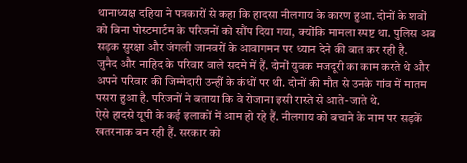थानाध्यक्ष दहिया ने पत्रकारों से कहा कि हादसा नीलगाय के कारण हुआ. दोनों के शवों को बिना पोस्टमार्टम के परिजनों को सौंप दिया गया, क्योंकि मामला स्पष्ट था. पुलिस अब सड़क सुरक्षा और जंगली जानवरों के आवागमन पर ध्यान देने की बात कर रही है.
जुनैद और नाहिद के परिवार वाले सदमे में हैं. दोनों युवक मजदूरी का काम करते थे और अपने परिवार की जिम्मेदारी उन्हीं के कंधों पर थी. दोनों की मौत से उनके गांव में मातम पसरा हुआ है. परिजनों ने बताया कि वे रोजाना इसी रास्ते से आते-जाते थे.
ऐसे हादसे यूपी के कई इलाकों में आम हो रहे हैं. नीलगाय को बचाने के नाम पर सड़कें खतरनाक बन रही हैं. सरकार को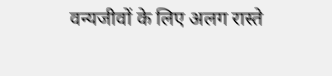वन्यजीवों के लिए अलग रास्ते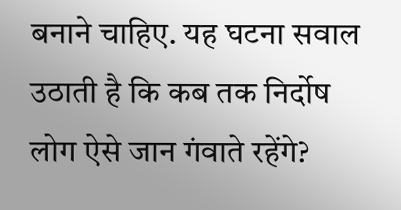बनाने चाहिए. यह घटना सवाल उठाती है कि कब तक निर्दोष लोग ऐसे जान गंवाते रहेंगे?